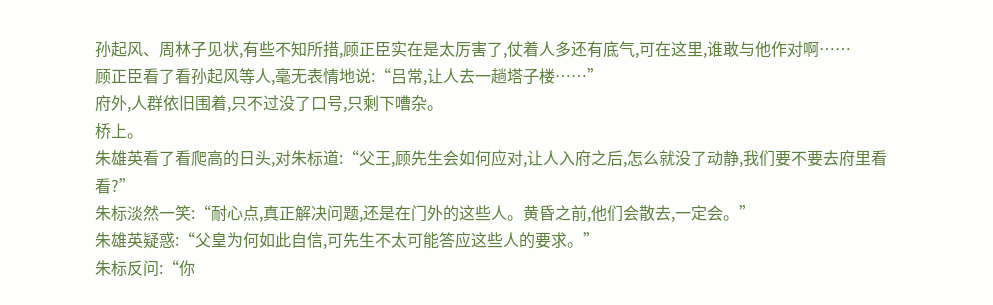孙起风、周林子见状,有些不知所措,顾正臣实在是太厉害了,仗着人多还有底气,可在这里,谁敢与他作对啊……
顾正臣看了看孙起风等人,毫无表情地说:“吕常,让人去一趟塔子楼……”
府外,人群依旧围着,只不过没了口号,只剩下嘈杂。
桥上。
朱雄英看了看爬高的日头,对朱标道:“父王,顾先生会如何应对,让人入府之后,怎么就没了动静,我们要不要去府里看看?”
朱标淡然一笑:“耐心点,真正解决问题,还是在门外的这些人。黄昏之前,他们会散去,一定会。”
朱雄英疑惑:“父皇为何如此自信,可先生不太可能答应这些人的要求。”
朱标反问:“你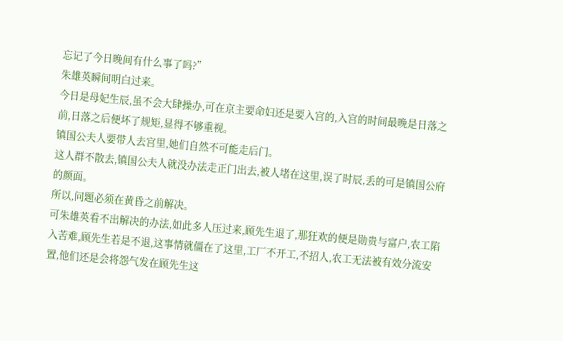忘记了今日晚间有什么事了吗?”
朱雄英瞬间明白过来。
今日是母妃生辰,虽不会大肆操办,可在京主要命妇还是要入宫的,入宫的时间最晚是日落之前,日落之后便坏了规矩,显得不够重视。
镇国公夫人要带人去宫里,她们自然不可能走后门。
这人群不散去,镇国公夫人就没办法走正门出去,被人堵在这里,误了时辰,丢的可是镇国公府的颜面。
所以,问题必须在黄昏之前解决。
可朱雄英看不出解决的办法,如此多人压过来,顾先生退了,那狂欢的便是勋贵与富户,农工陷入苦难,顾先生若是不退,这事情就僵在了这里,工厂不开工,不招人,农工无法被有效分流安置,他们还是会将怨气发在顾先生这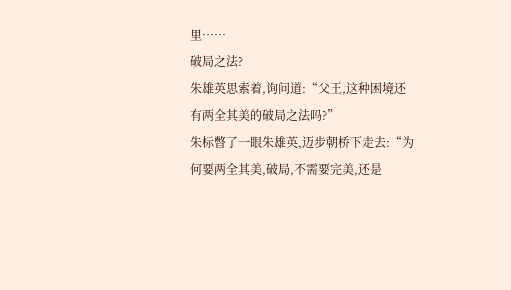里……
破局之法?
朱雄英思索着,询问道:“父王,这种困境还有两全其美的破局之法吗?”
朱标暼了一眼朱雄英,迈步朝桥下走去:“为何要两全其美,破局,不需要完美,还是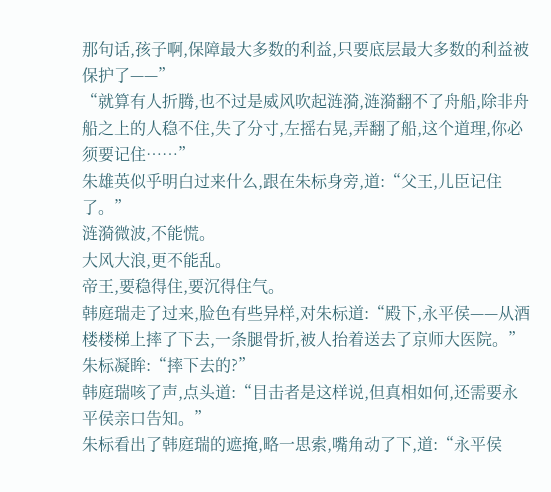那句话,孩子啊,保障最大多数的利益,只要底层最大多数的利益被保护了——”
“就算有人折腾,也不过是威风吹起涟漪,涟漪翻不了舟船,除非舟船之上的人稳不住,失了分寸,左摇右晃,弄翻了船,这个道理,你必须要记住……”
朱雄英似乎明白过来什么,跟在朱标身旁,道:“父王,儿臣记住了。”
涟漪微波,不能慌。
大风大浪,更不能乱。
帝王,要稳得住,要沉得住气。
韩庭瑞走了过来,脸色有些异样,对朱标道:“殿下,永平侯——从酒楼楼梯上摔了下去,一条腿骨折,被人抬着送去了京师大医院。”
朱标凝眸:“摔下去的?”
韩庭瑞咳了声,点头道:“目击者是这样说,但真相如何,还需要永平侯亲口告知。”
朱标看出了韩庭瑞的遮掩,略一思索,嘴角动了下,道:“永平侯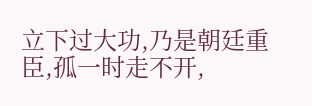立下过大功,乃是朝廷重臣,孤一时走不开,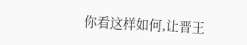你看这样如何,让晋王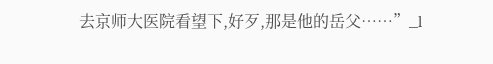去京师大医院看望下,好歹,那是他的岳父……”_l